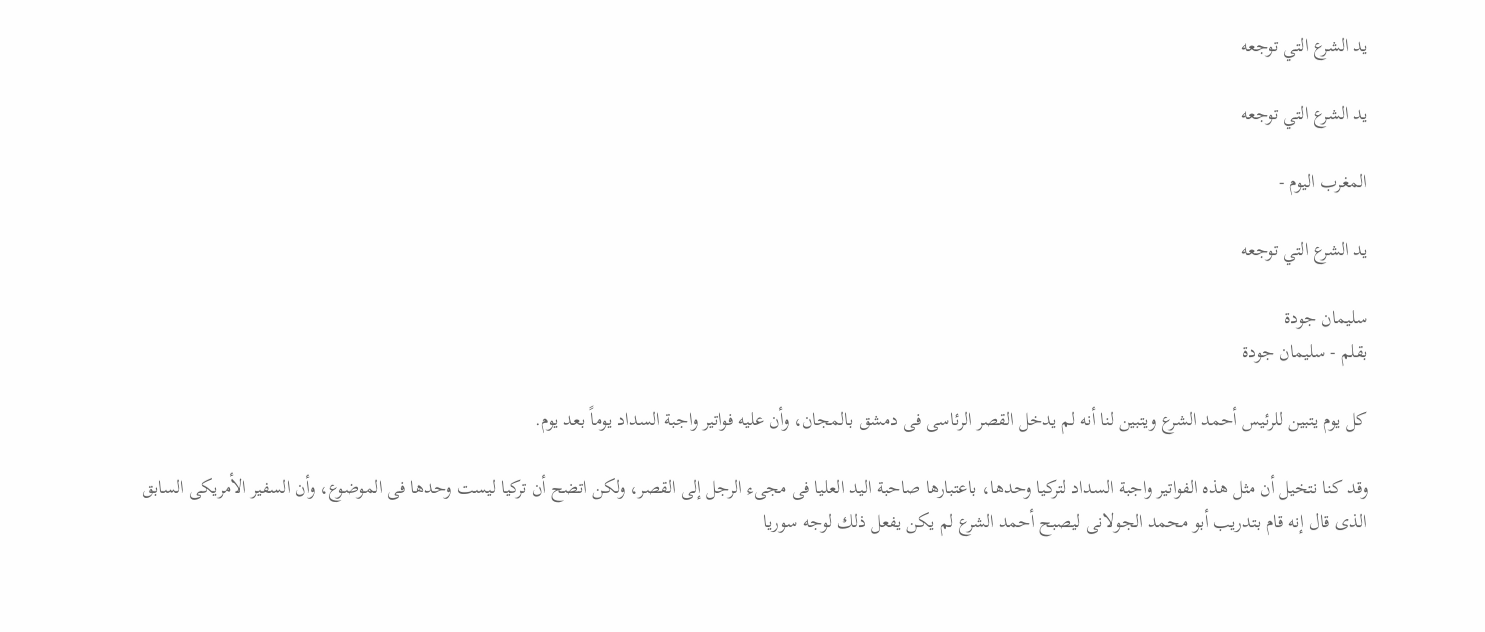يد الشرع التي توجعه

يد الشرع التي توجعه

المغرب اليوم -

يد الشرع التي توجعه

سليمان جودة
بقلم - سليمان جودة

كل يوم يتبين للرئيس أحمد الشرع ويتبين لنا أنه لم يدخل القصر الرئاسى فى دمشق بالمجان، وأن عليه فواتير واجبة السداد يوماً بعد يوم.

وقد كنا نتخيل أن مثل هذه الفواتير واجبة السداد لتركيا وحدها، باعتبارها صاحبة اليد العليا فى مجىء الرجل إلى القصر، ولكن اتضح أن تركيا ليست وحدها فى الموضوع، وأن السفير الأمريكى السابق الذى قال إنه قام بتدريب أبو محمد الجولانى ليصبح أحمد الشرع لم يكن يفعل ذلك لوجه سوريا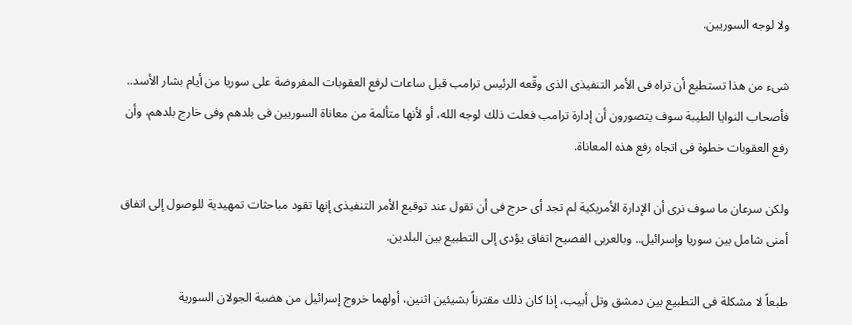ولا لوجه السوريين.

شىء من هذا تستطيع أن تراه فى الأمر التنفيذى الذى وقّعه الرئيس ترامب قبل ساعات لرفع العقوبات المفروضة على سوريا من أيام بشار الأسد.. فأصحاب النوايا الطيبة سوف يتصورون أن إدارة ترامب فعلت ذلك لوجه الله، أو لأنها متألمة من معاناة السوريين فى بلدهم وفى خارج بلدهم، وأن رفع العقوبات خطوة فى اتجاه رفع هذه المعاناة.

ولكن سرعان ما سوف نرى أن الإدارة الأمريكية لم تجد أى حرج فى أن تقول عند توقيع الأمر التنفيذى إنها تقود مباحثات تمهيدية للوصول إلى اتفاق أمنى شامل بين سوريا وإسرائيل.. وبالعربى الفصيح اتفاق يؤدى إلى التطبيع بين البلدين.

طبعاً لا مشكلة فى التطبيع بين دمشق وتل أبيب، إذا كان ذلك مقترناً بشيئين اثنين، أولهما خروج إسرائيل من هضبة الجولان السورية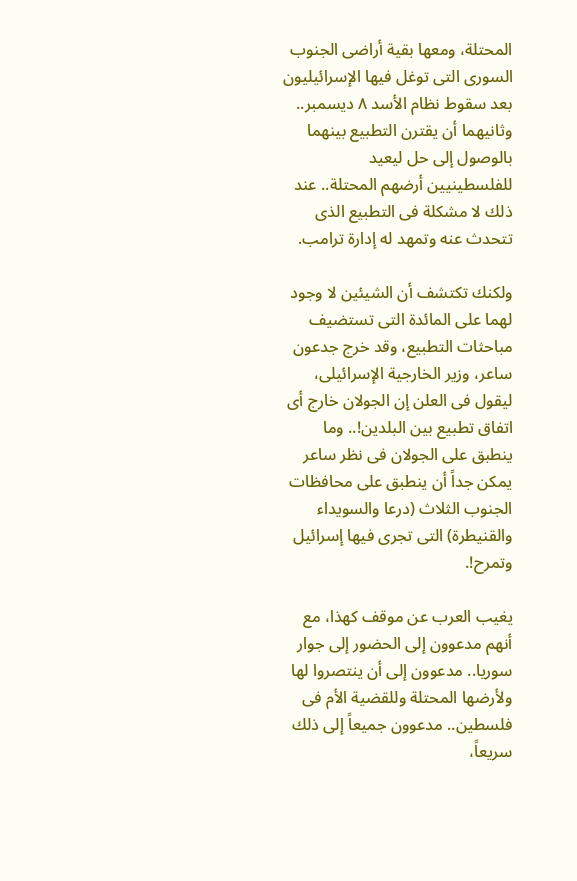المحتلة، ومعها بقية أراضى الجنوب السورى التى توغل فيها الإسرائيليون بعد سقوط نظام الأسد ٨ ديسمبر.. وثانيهما أن يقترن التطبيع بينهما بالوصول إلى حل ليعيد للفلسطينيين أرضهم المحتلة.. عند ذلك لا مشكلة فى التطبيع الذى تتحدث عنه وتمهد له إدارة ترامب.

ولكنك تكتشف أن الشيئين لا وجود لهما على المائدة التى تستضيف مباحثات التطبيع، وقد خرج جدعون ساعر، وزير الخارجية الإسرائيلى، ليقول فى العلن إن الجولان خارج أى اتفاق تطبيع بين البلدين!.. وما ينطبق على الجولان فى نظر ساعر يمكن جداً أن ينطبق على محافظات الجنوب الثلاث (درعا والسويداء والقنيطرة) التى تجرى فيها إسرائيل وتمرح!.

يغيب العرب عن موقف كهذا، مع أنهم مدعوون إلى الحضور إلى جوار سوريا.. مدعوون إلى أن ينتصروا لها ولأرضها المحتلة وللقضية الأم فى فلسطين.. مدعوون جميعاً إلى ذلك سريعاً،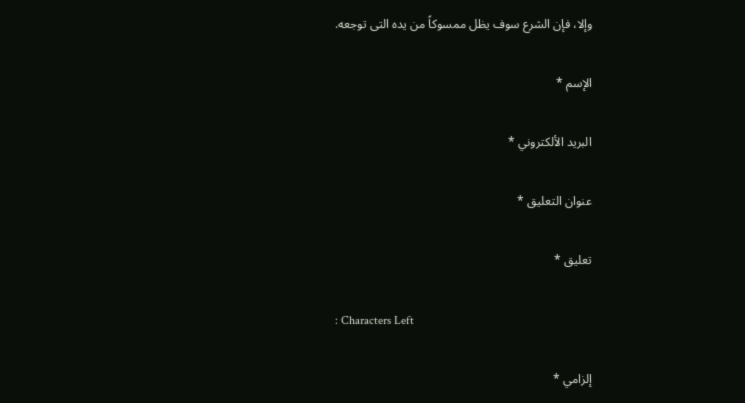وإلا، فإن الشرع سوف يظل ممسوكاً من يده التى توجعه.

الإسم *

البريد الألكتروني *

عنوان التعليق *

تعليق *

: Characters Left

إلزامي *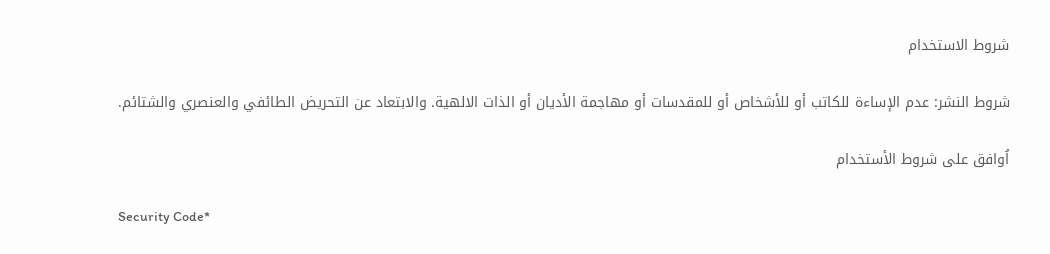شروط الاستخدام

شروط النشر: عدم الإساءة للكاتب أو للأشخاص أو للمقدسات أو مهاجمة الأديان أو الذات الالهية. والابتعاد عن التحريض الطائفي والعنصري والشتائم.

اُوافق على شروط الأستخدام

Security Code*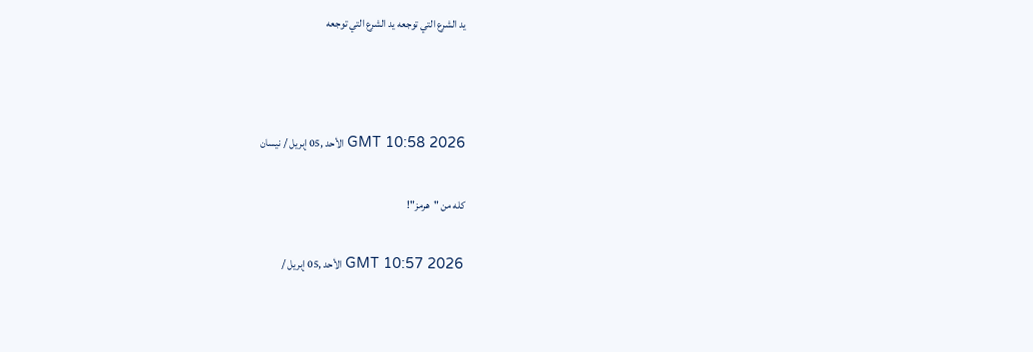يد الشرع التي توجعه يد الشرع التي توجعه



GMT 10:58 2026 الأحد ,05 إبريل / نيسان

كله من "هرمز"!

GMT 10:57 2026 الأحد ,05 إبريل /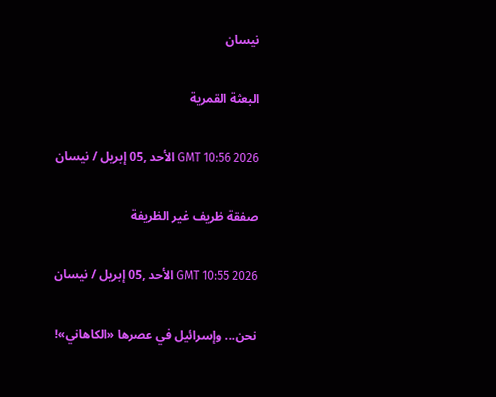نيسان

البعثة القمرية

GMT 10:56 2026 الأحد ,05 إبريل / نيسان

صفقة ظريف غير الظريفة

GMT 10:55 2026 الأحد ,05 إبريل / نيسان

نحن... وإسرائيل في عصرها «الكاهاني»!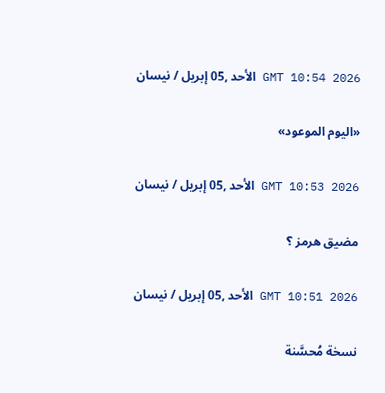GMT 10:54 2026 الأحد ,05 إبريل / نيسان

«اليوم الموعود»

GMT 10:53 2026 الأحد ,05 إبريل / نيسان

مضيق هرمز ؟

GMT 10:51 2026 الأحد ,05 إبريل / نيسان

نسخة مُحسَّنة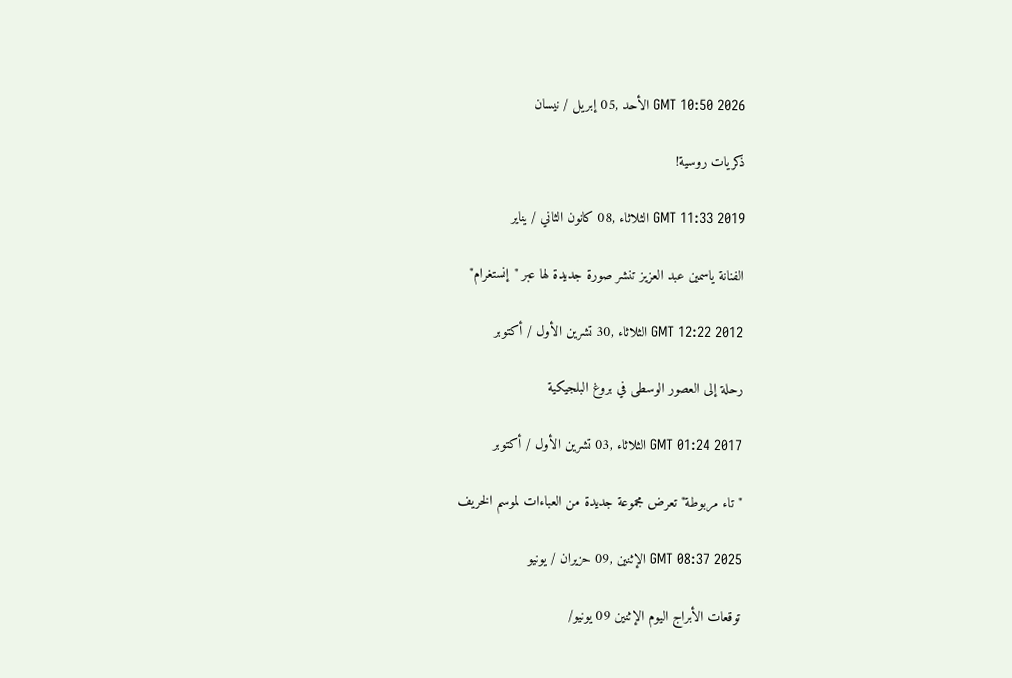GMT 10:50 2026 الأحد ,05 إبريل / نيسان

ذكريات روسية!

GMT 11:33 2019 الثلاثاء ,08 كانون الثاني / يناير

الفنانة ياسمين عبد العزيز تنشر صورة جديدة لها عبر "إنستغرام"

GMT 12:22 2012 الثلاثاء ,30 تشرين الأول / أكتوبر

رحلة إلى العصور الوسطى في بروغ البلجيكية

GMT 01:24 2017 الثلاثاء ,03 تشرين الأول / أكتوبر

"تاء مربوطة" تعرض مجموعة جديدة من العباءات لموسم الخريف

GMT 08:37 2025 الإثنين ,09 حزيران / يونيو

توقعات الأبراج اليوم الإثنين 09 يونيو/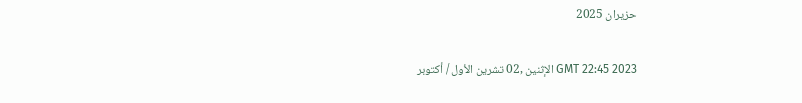حزيران 2025

GMT 22:45 2023 الإثنين ,02 تشرين الأول / أكتوبر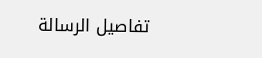تفاصيل الرسالة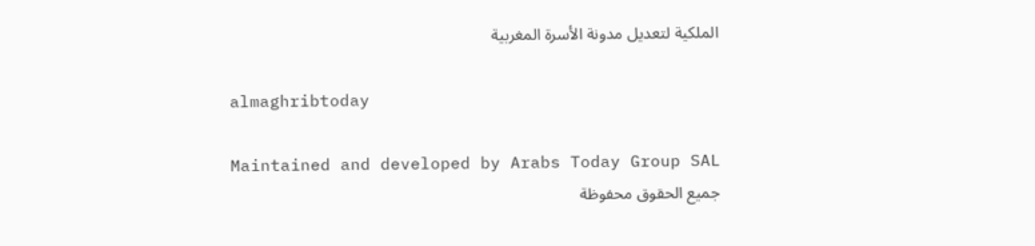الملكية لتعديل مدونة الأسرة المغربية

almaghribtoday

Maintained and developed by Arabs Today Group SAL
جميع الحقوق محفوظة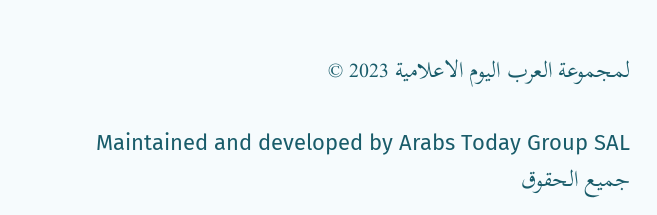لمجموعة العرب اليوم الاعلامية 2023 ©

Maintained and developed by Arabs Today Group SAL
جميع الحقوق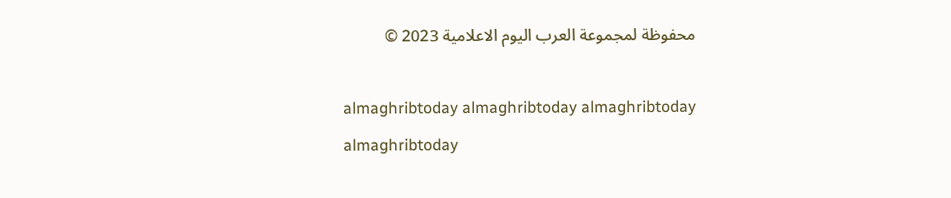محفوظة لمجموعة العرب اليوم الاعلامية 2023 ©

almaghribtoday almaghribtoday almaghribtoday almaghribtoday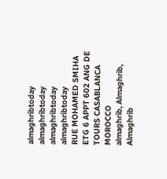almaghribtoday almaghribtoday almaghribtoday
almaghribtoday
RUE MOHAMED SMIHA ETG 6 APPT 602 ANG DE TOURS CASABLANCA MOROCCO
almaghrib, Almaghrib, Almaghrib